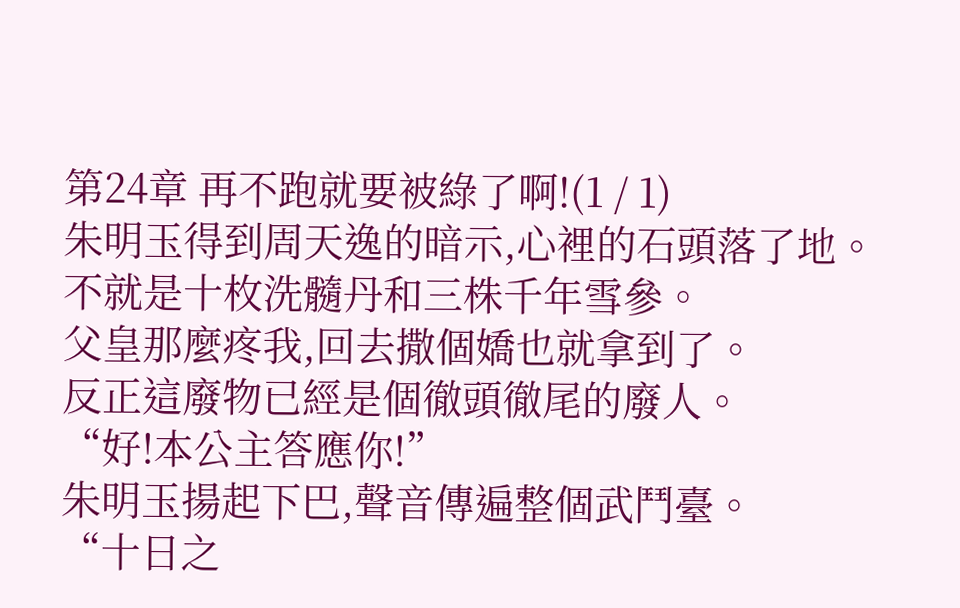第24章 再不跑就要被綠了啊!(1 / 1)
朱明玉得到周天逸的暗示,心裡的石頭落了地。
不就是十枚洗髓丹和三株千年雪參。
父皇那麼疼我,回去撒個嬌也就拿到了。
反正這廢物已經是個徹頭徹尾的廢人。
“好!本公主答應你!”
朱明玉揚起下巴,聲音傳遍整個武鬥臺。
“十日之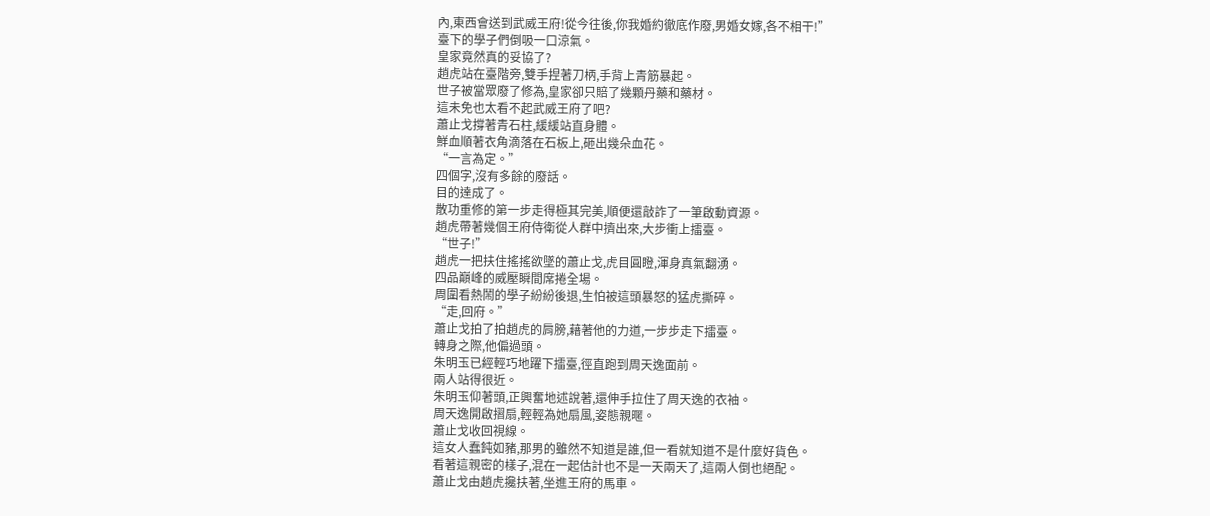內,東西會送到武威王府!從今往後,你我婚約徹底作廢,男婚女嫁,各不相干!”
臺下的學子們倒吸一口涼氣。
皇家竟然真的妥協了?
趙虎站在臺階旁,雙手捏著刀柄,手背上青筋暴起。
世子被當眾廢了修為,皇家卻只賠了幾顆丹藥和藥材。
這未免也太看不起武威王府了吧?
蕭止戈撐著青石柱,緩緩站直身體。
鮮血順著衣角滴落在石板上,砸出幾朵血花。
“一言為定。”
四個字,沒有多餘的廢話。
目的達成了。
散功重修的第一步走得極其完美,順便還敲詐了一筆啟動資源。
趙虎帶著幾個王府侍衛從人群中擠出來,大步衝上擂臺。
“世子!”
趙虎一把扶住搖搖欲墜的蕭止戈,虎目圓瞪,渾身真氣翻湧。
四品巔峰的威壓瞬間席捲全場。
周圍看熱鬧的學子紛紛後退,生怕被這頭暴怒的猛虎撕碎。
“走,回府。”
蕭止戈拍了拍趙虎的肩膀,藉著他的力道,一步步走下擂臺。
轉身之際,他偏過頭。
朱明玉已經輕巧地躍下擂臺,徑直跑到周天逸面前。
兩人站得很近。
朱明玉仰著頭,正興奮地述說著,還伸手拉住了周天逸的衣袖。
周天逸開啟摺扇,輕輕為她扇風,姿態親暱。
蕭止戈收回視線。
這女人蠢鈍如豬,那男的雖然不知道是誰,但一看就知道不是什麼好貨色。
看著這親密的樣子,混在一起估計也不是一天兩天了,這兩人倒也絕配。
蕭止戈由趙虎攙扶著,坐進王府的馬車。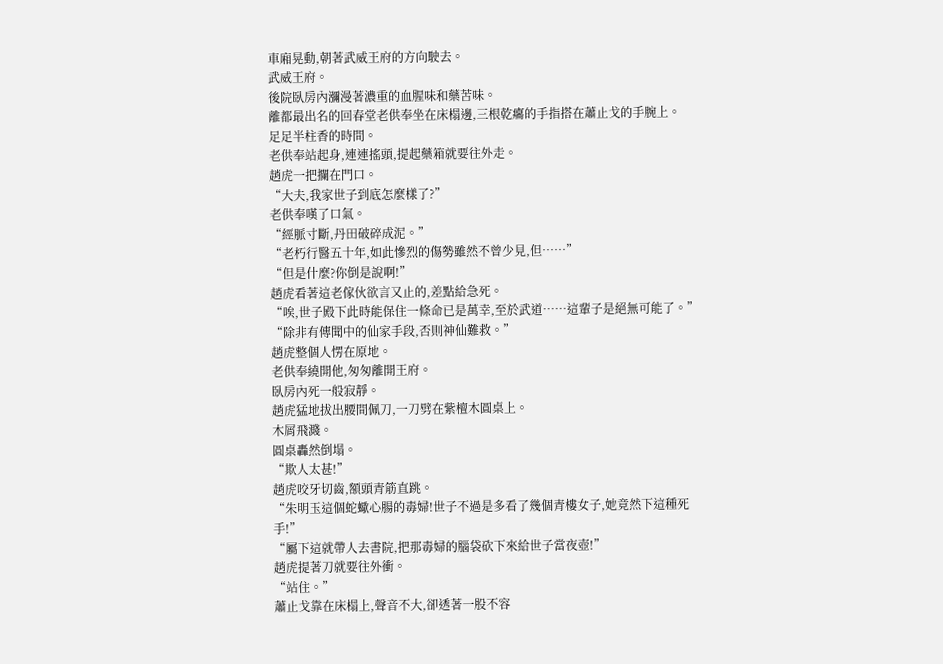車廂晃動,朝著武威王府的方向駛去。
武威王府。
後院臥房內瀰漫著濃重的血腥味和藥苦味。
離都最出名的回春堂老供奉坐在床榻邊,三根乾癟的手指搭在蕭止戈的手腕上。
足足半柱香的時間。
老供奉站起身,連連搖頭,提起藥箱就要往外走。
趙虎一把攔在門口。
“大夫,我家世子到底怎麼樣了?”
老供奉嘆了口氣。
“經脈寸斷,丹田破碎成泥。”
“老朽行醫五十年,如此慘烈的傷勢雖然不曾少見,但……”
“但是什麼?你倒是說啊!”
趙虎看著這老傢伙欲言又止的,差點給急死。
“唉,世子殿下此時能保住一條命已是萬幸,至於武道……這輩子是絕無可能了。”
“除非有傳聞中的仙家手段,否則神仙難救。”
趙虎整個人愣在原地。
老供奉繞開他,匆匆離開王府。
臥房內死一般寂靜。
趙虎猛地拔出腰間佩刀,一刀劈在紫檀木圓桌上。
木屑飛濺。
圓桌轟然倒塌。
“欺人太甚!”
趙虎咬牙切齒,額頭青筋直跳。
“朱明玉這個蛇蠍心腸的毒婦!世子不過是多看了幾個青樓女子,她竟然下這種死手!”
“屬下這就帶人去書院,把那毒婦的腦袋砍下來給世子當夜壺!”
趙虎提著刀就要往外衝。
“站住。”
蕭止戈靠在床榻上,聲音不大,卻透著一股不容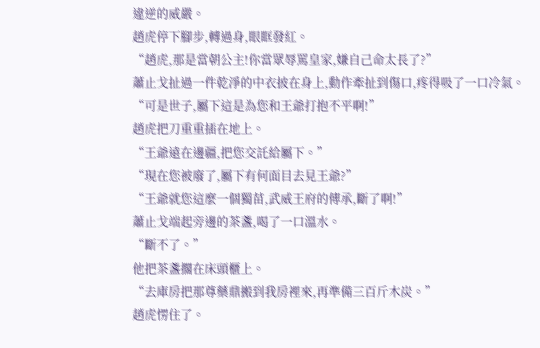違逆的威嚴。
趙虎停下腳步,轉過身,眼眶發紅。
“趙虎,那是當朝公主!你當眾辱罵皇家,嫌自己命太長了?”
蕭止戈扯過一件乾淨的中衣披在身上,動作牽扯到傷口,疼得吸了一口冷氣。
“可是世子,屬下這是為您和王爺打抱不平啊!”
趙虎把刀重重插在地上。
“王爺遠在邊疆,把您交託給屬下。”
“現在您被廢了,屬下有何面目去見王爺?”
“王爺就您這麼一個獨苗,武威王府的傳承,斷了啊!”
蕭止戈端起旁邊的茶盞,喝了一口溫水。
“斷不了。”
他把茶盞擱在床頭櫃上。
“去庫房把那尊藥鼎搬到我房裡來,再準備三百斤木炭。”
趙虎愣住了。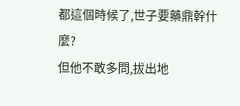都這個時候了,世子要藥鼎幹什麼?
但他不敢多問,拔出地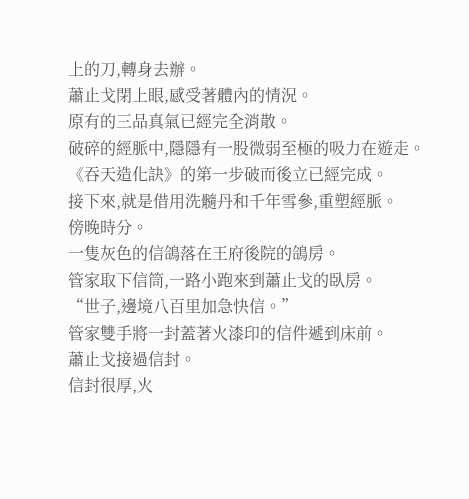上的刀,轉身去辦。
蕭止戈閉上眼,感受著體內的情況。
原有的三品真氣已經完全消散。
破碎的經脈中,隱隱有一股微弱至極的吸力在遊走。
《吞天造化訣》的第一步破而後立已經完成。
接下來,就是借用洗髓丹和千年雪參,重塑經脈。
傍晚時分。
一隻灰色的信鴿落在王府後院的鴿房。
管家取下信筒,一路小跑來到蕭止戈的臥房。
“世子,邊境八百里加急快信。”
管家雙手將一封蓋著火漆印的信件遞到床前。
蕭止戈接過信封。
信封很厚,火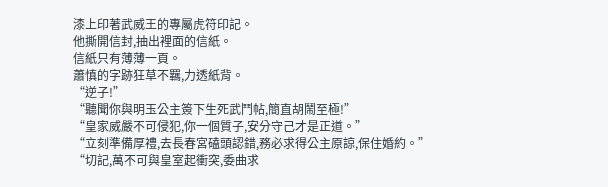漆上印著武威王的專屬虎符印記。
他撕開信封,抽出裡面的信紙。
信紙只有薄薄一頁。
蕭慎的字跡狂草不羈,力透紙背。
“逆子!”
“聽聞你與明玉公主簽下生死武鬥帖,簡直胡鬧至極!”
“皇家威嚴不可侵犯,你一個質子,安分守己才是正道。”
“立刻準備厚禮,去長春宮磕頭認錯,務必求得公主原諒,保住婚約。”
“切記,萬不可與皇室起衝突,委曲求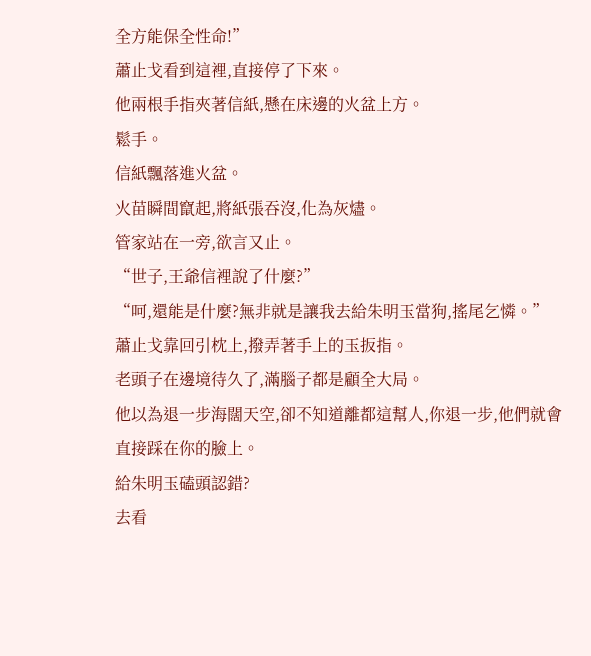全方能保全性命!”
蕭止戈看到這裡,直接停了下來。
他兩根手指夾著信紙,懸在床邊的火盆上方。
鬆手。
信紙飄落進火盆。
火苗瞬間竄起,將紙張吞沒,化為灰燼。
管家站在一旁,欲言又止。
“世子,王爺信裡說了什麼?”
“呵,還能是什麼?無非就是讓我去給朱明玉當狗,搖尾乞憐。”
蕭止戈靠回引枕上,撥弄著手上的玉扳指。
老頭子在邊境待久了,滿腦子都是顧全大局。
他以為退一步海闊天空,卻不知道離都這幫人,你退一步,他們就會直接踩在你的臉上。
給朱明玉磕頭認錯?
去看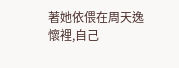著她依偎在周天逸懷裡,自己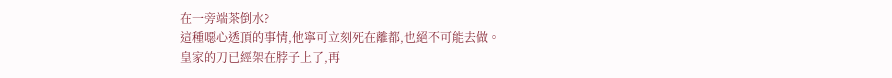在一旁端茶倒水?
這種噁心透頂的事情,他寧可立刻死在離都,也絕不可能去做。
皇家的刀已經架在脖子上了,再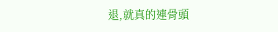退,就真的連骨頭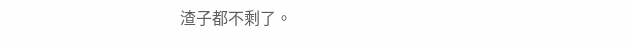渣子都不剩了。